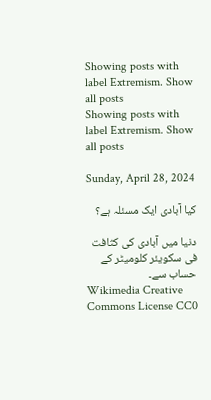Showing posts with label Extremism. Show all posts
Showing posts with label Extremism. Show all posts

Sunday, April 28, 2024

کیا آبادی ایک مسئلہ ہے؟

دنیا میں آبادی کی کثافت فی سکویئر کلومیٹر کے حساب سے۔
Wikimedia Creative Commons License CC0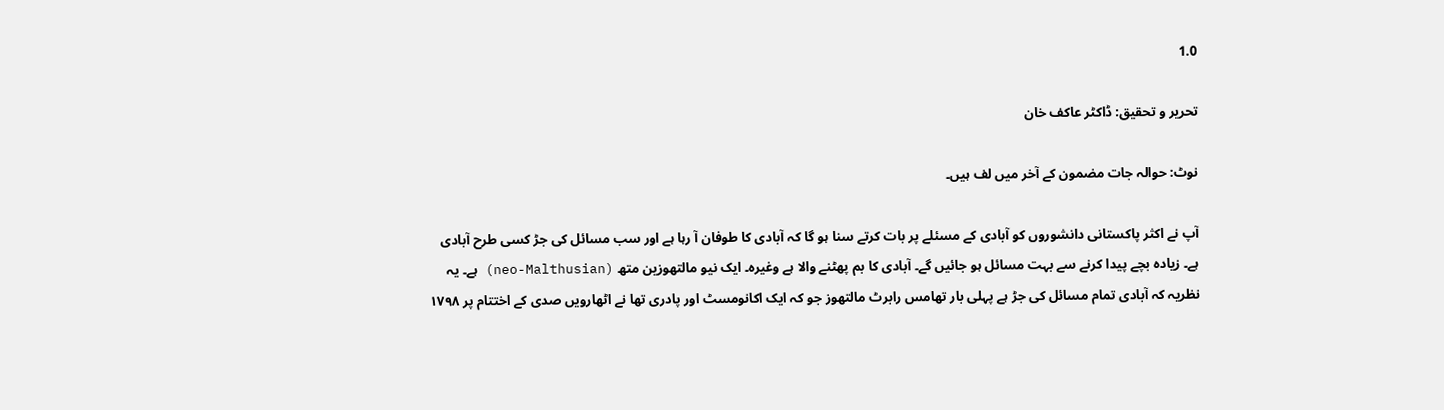1.0

تحریر و تحقیق: ڈاکٹر عاکف خان

نوٹ: حوالہ جات مضمون کے آخر میں لف ہیں۔

آپ نے اکثر پاکستانی دانشوروں کو آبادی کے مسئلے پر بات کرتے سنا ہو گا کہ آبادی کا طوفان آ رہا ہے اور سب مسائل کی جڑ کسی طرح آبادی ہے۔ زیادہ بچے پیدا کرنے سے بہت مسائل ہو جائیں گے۔ آبادی کا بم پھٹنے والا ہے وغیرہ۔ ایک نیو مالتھوزین متھ (neo-Malthusian) ہے۔ یہ نظریہ کہ آبادی تمام مسائل کی جڑ ہے پہلی بار تھامس رابرٹ مالتھوز جو کہ ایک اکانومسٹ اور پادری تھا نے اٹھارویں صدی کے اختتام پر ۱۷۹۸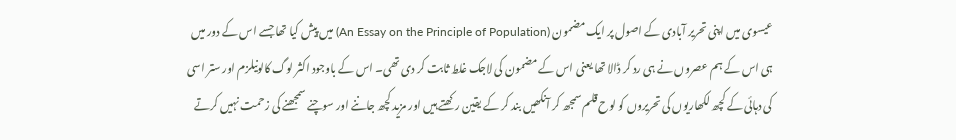عیسوی میں اپنی تحریر آبادی کے اصول پر ایک مضمون (An Essay on the Principle of Population) میں پیش کیا تھا جسے اس کے دور میں ہی اس کے ہم عصروں نے ہی رد کر ڈالا تھا یعنی اس کے مضمون کی لاجک غلط ثابت کر دی تھی۔ اس کے باوجود اکثر لوگ کالونیلزم اور ستر اسی کی دہائی کے کچھ لکھاریوں کی تحریروں کو لوح قلم سمجھ کر آنکھیں بند کر کے یقین رکھتے ہیں اور مزید کچھ جاننے اور سوچنے سمجھنے کی زحمت نہیں کرتے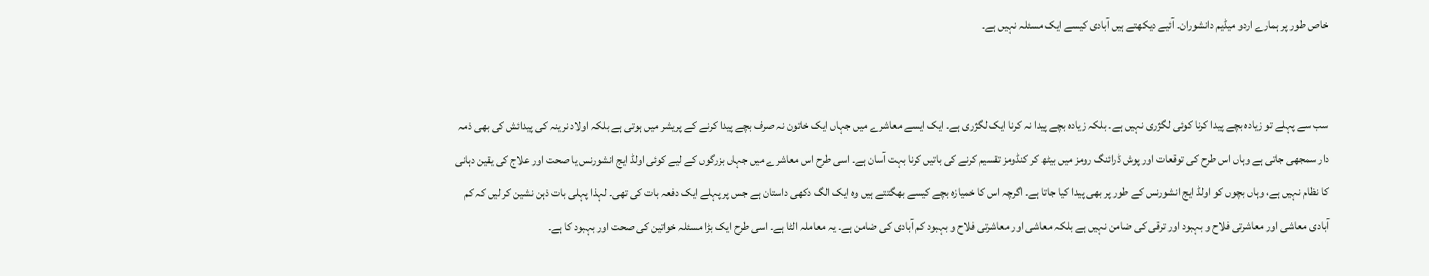خاص طور پر ہمارے اردو میڈیم دانشوران۔ آئیے دیکھتے ہیں آبادی کیسے ایک مسئلہ نہیں ہے۔


سب سے پہلے تو زیادہ بچے پیدا کرنا کوئی لگژری نہیں ہے۔ بلکہ زیادہ بچے پیدا نہ کرنا ایک لگژری ہے۔ ایک ایسے معاشرے میں جہاں ایک خاتون نہ صرف بچے پیدا کرنے کے پریشر میں ہوتی ہے بلکہ اولاد نرینہ کی پیدائش کی بھی ذمہ دار سمجھی جاتی ہے وہاں اس طرح کی توقعات اور پوش ڈرائنگ رومز میں بیٹھ کر کنڈومز تقسیم کرنے کی باتیں کرنا بہت آسان ہے۔ اسی طرح اس معاشرے میں جہاں بزرگوں کے لیے کوئی اولڈ ایج انشورنس یا صحت اور علاج کی یقین دہانی کا نظام نہیں ہے، وہاں بچوں کو اولڈ ایج انشورنس کے طور پر بھی پیدا کیا جاتا ہے۔ اگرچہ اس کا خمیازہ بچے کیسے بھگتتے ہیں وہ ایک الگ دکھی داستان ہے جس پر پہلے ایک دفعہ بات کی تھی۔ لہذا پہلی بات ذہن نشین کر لیں کہ کم آبادی معاشی اور معاشرتی فلاح و بہبود اور ترقی کی ضامن نہیں ہے بلکہ معاشی اور معاشرتی فلاح و بہبود کم آبادی کی ضامن ہے۔ یہ معاملہ الٹا ہے۔ اسی طرح ایک بڑا مسئلہ خواتین کی صحت اور بہبود کا ہے۔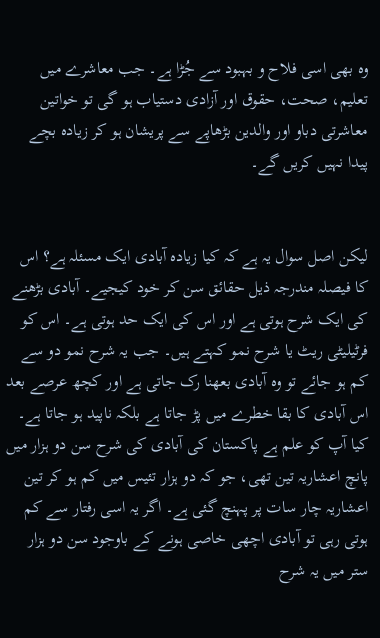وہ بھی اسی فلاح و بہبود سے جُڑا ہے۔ جب معاشرے میں تعلیم، صحت، حقوق اور آزادی دستیاب ہو گی تو خواتین معاشرتی دباو اور والدین بڑھاپے سے پریشان ہو کر زیادہ بچے پیدا نہیں کریں گے۔


لیکن اصل سوال یہ ہے کہ کیا زیادہ آبادی ایک مسئلہ ہے؟ اس کا فیصلہ مندرجہ ذیل حقائق سن کر خود کیجیے۔ آبادی بڑھنے کی ایک شرح ہوتی ہے اور اس کی ایک حد ہوتی ہے۔ اس کو فرٹیلیٹی ریٹ یا شرح نمو کہتے ہیں۔ جب یہ شرح نمو دو سے کم ہو جائے تو وہ آبادی بعھنا رک جاتی ہے اور کچھ عرصے بعد اس آبادی کا بقا خطرے میں پڑ جاتا ہے بلکہ ناپید ہو جاتا ہے۔ کیا آپ کو علم ہے پاکستان کی آبادی کی شرح سن دو ہزار میں پانچ اعشاریہ تین تھی، جو کہ دو ہزار تئیس میں کم ہو کر تین اعشاریہ چار سات پر پہنچ گئی ہے۔ اگر یہ اسی رفتار سے کم ہوتی رہی تو آبادی اچھی خاصی ہونے کے باوجود سن دو ہزار ستر میں یہ شرح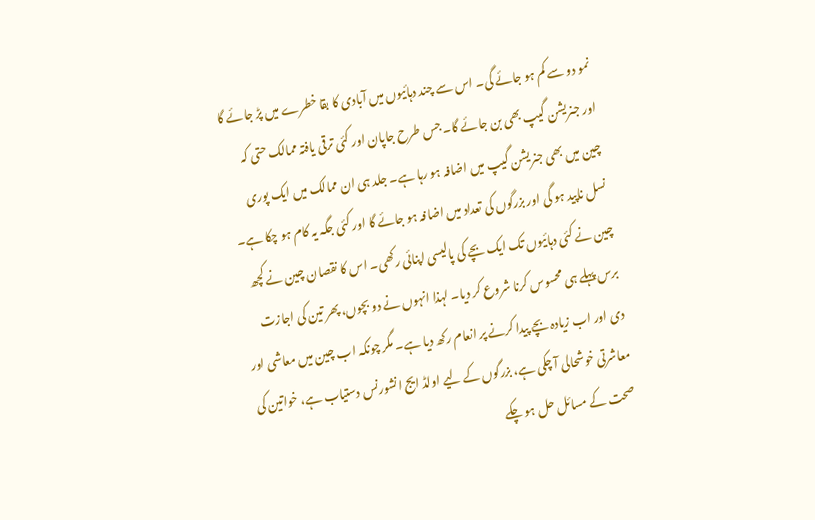نمو دو سے کم ہو جائے گی۔ اس سے چند دہائیوں میں آبادی کا بقا خطرے میں پڑ جائے گا اور جنریشن گیپ بھی بن جائے گا۔ جس طرح جاپان اور کئی ترقی یافتہ ممالک حتی کہ چین میں بھی جنریشن گیپ میں اضافہ ہو رہا ہے۔ جلد ہی ان ممالک میں ایک پوری نسل ناپید ہو گی اور بزرگوں کی تعداد میں اضافہ ہو جائے گا اور کئی جگہ یہ کام ہو چکا ہے۔ چین نے کئی دہائیوں تک ایک بچے کی پالیسی اپنائی رکھی۔ اس کا نقصان چین نے کچھ برس پہلے ہی محسوس کرنا شروع کر دیا۔ لہذا انہوں نے دو بچوں، پھر تین کی اجازت دی اور اب زیادہ بچے پیدا کرنے پر انعام رکھ دیا ہے۔ مگر چونکہ اب چین میں معاشی اور معاشرتی خوشحالی آ چکی ہے، بزرگوں کے لیے اولڈ ایج انشورنس دستیاب ہے، خواتین کی صحت کے مسائل حل ہو چکے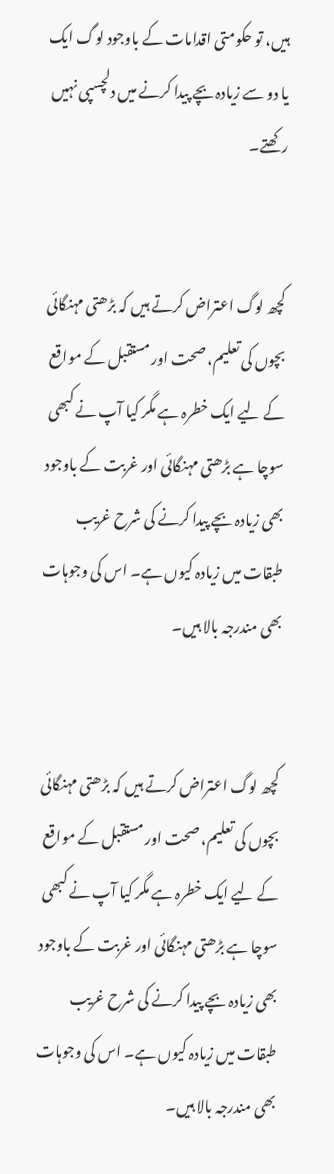ہیں، تو حکومتی اقدامات کے باوجود لوگ ایک یا دو سے زیادہ بچے پیدا کرنے میں دلچسپی نہیں رکھتے۔


کچھ لوگ اعتراض کرتے ہیں کہ بڑھتی مہنگائی بچوں کی تعلیم، صحت اور مستقبل کے مواقع کے لیے ایک خطرہ ہے مگر کیا آپ نے کبھی سوچا ہے بڑھتی مہنگائی اور غربت کے باوجود بھی زیادہ بچے پیدا کرنے کی شرح غریب طبقات میں زیادہ کیوں ہے۔ اس کی وجوہات بھی مندرجہ بالا ہیں۔


کچھ لوگ اعتراض کرتے ہیں کہ بڑھتی مہنگائی بچوں کی تعلیم، صحت اور مستقبل کے مواقع کے لیے ایک خطرہ ہے مگر کیا آپ نے کبھی سوچا ہے بڑھتی مہنگائی اور غربت کے باوجود بھی زیادہ بچے پیدا کرنے کی شرح غریب طبقات میں زیادہ کیوں ہے۔ اس کی وجوہات بھی مندرجہ بالا ہیں۔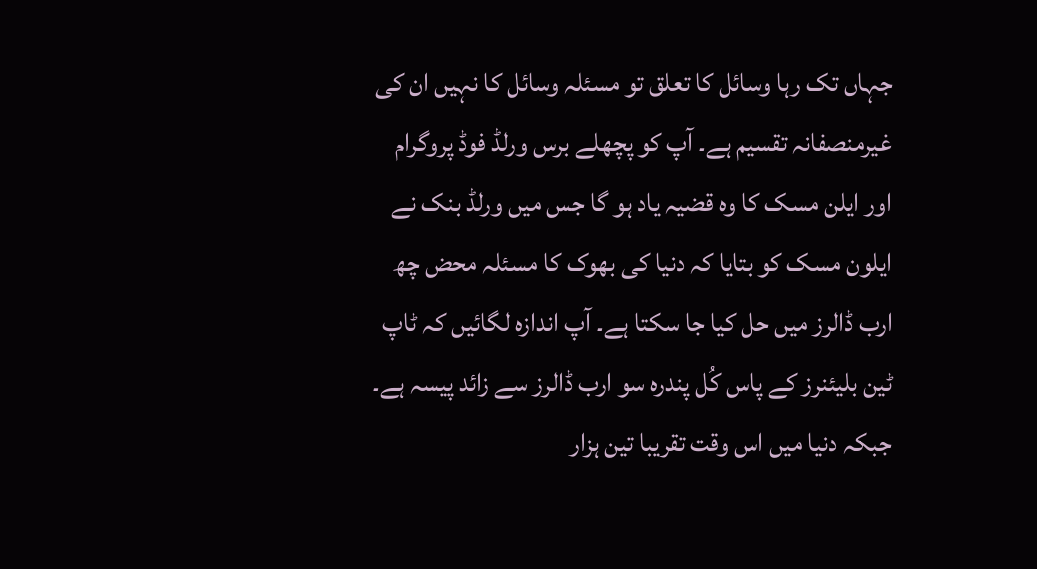جہاں تک رہا وسائل کا تعلق تو مسئلہ وسائل کا نہیں ان کی غیرمنصفانہ تقسیم ہے۔ آپ کو پچھلے برس ورلڈ فوڈ پروگرام اور ایلن مسک کا وہ قضیہ یاد ہو گا جس میں ورلڈ بنک نے ایلون مسک کو بتایا کہ دنیا کی بھوک کا مسئلہ محض چھ ارب ڈالرز میں حل کیا جا سکتا ہے۔ آپ اندازہ لگائیں کہ ٹاپ ٹین بلیئنرز کے پاس کُل پندرہ سو ارب ڈالرز سے زائد پیسہ ہے۔ جبکہ دنیا میں اس وقت تقریبا تین ہزار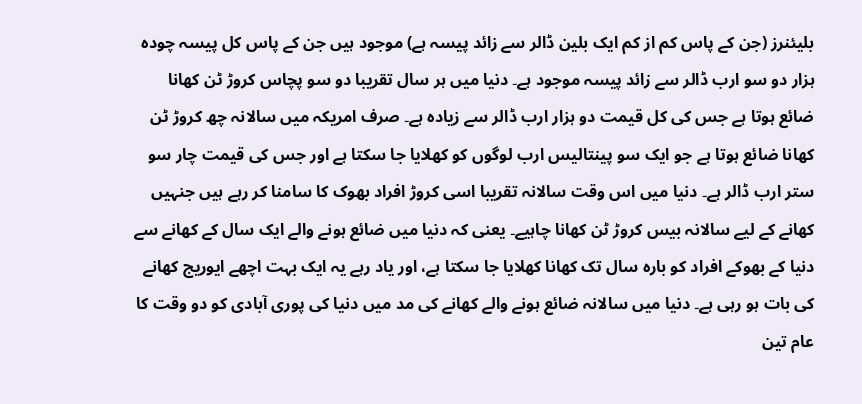بلیئنرز (جن کے پاس کم از کم ایک بلین ڈالر سے زائد پیسہ ہے) موجود ہیں جن کے پاس کل پیسہ چودہ ہزار دو سو ارب ڈالر سے زائد پیسہ موجود ہے۔ دنیا میں ہر سال تقریبا دو سو پچاس کروڑ ٹن کھانا ضائع ہوتا ہے جس کی کل قیمت دو ہزار ارب ڈالر سے زیادہ ہے۔ صرف امریکہ میں سالانہ چھ کروڑ ٹن کھانا ضائع ہوتا ہے جو ایک سو پینتالیس ارب لوگوں کو کھلایا جا سکتا ہے اور جس کی قیمت چار سو ستر ارب ڈالر ہے۔ دنیا میں اس وقت سالانہ تقریبا اسی کروڑ افراد بھوک کا سامنا کر رہے ہیں جنہیں کھانے کے لیے سالانہ بیس کروڑ ٹن کھانا چاہیے۔ یعنی کہ دنیا میں ضائع ہونے والے ایک سال کے کھانے سے دنیا کے بھوکے افراد کو بارہ سال تک کھانا کھلایا جا سکتا ہے، اور یاد رہے یہ ایک بہت اچھے ایوریج کھانے کی بات ہو رہی ہے۔ دنیا میں سالانہ ضائع ہونے والے کھانے کی مد میں دنیا کی پوری آبادی کو دو وقت کا عام تین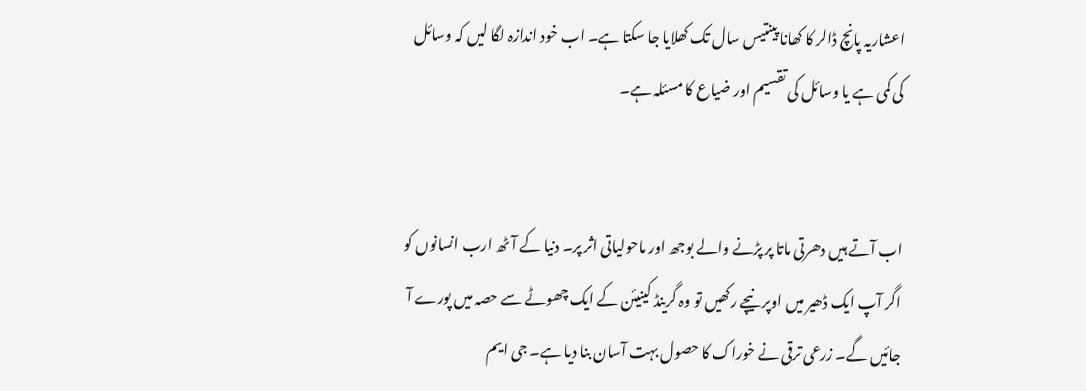اعشاریہ پانچ ڈالر کا کھانا پینتیس سال تک کھلایا جا سکتا ہے۔ اب خود اندازہ لگا لیں کہ وسائل کی کمی ہے یا وسائل کی تقسیم اور ضیاع کا مسئلہ ہے۔


اب آتے ہیں دھرتی ماتا پر پڑنے والے بوجھ اور ماحولیاتی اثر پر۔ دنیا کے آٹھ ارب انسانوں کو اگر آپ ایک ڈھیر میں اوپر نیچے رکھیں تو وہ گرینڈ کینیئن کے ایک چھوٹے سے حصہ میں پورے آ جائیں گے۔ زرعی ترقی نے خوراک کا حصول بہت آسان بنا دیا ہے۔ جی ایم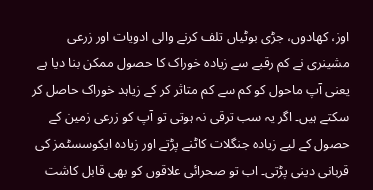اوز، کھادوں، جڑی بوٹیاں تلف کرنے والی ادویات اور زرعی مشینری نے کم رقبے سے زیادہ خوراک کا حصول ممکن بنا دیا ہے یعنی آپ ماحول کو کم سے کم متاثر کر کے زیاہد خوراک حاصل کر سکتے ہیں۔ اگر یہ سب ترقی نہ ہوتی تو آپ کو زرعی زمین کے حصول کے لیے زیادہ جنگلات کاٹنے پڑتے اور زیادہ ایکوسسٹمز کی قربانی دینی پڑتی۔ اب تو صحرائی علاقوں کو بھی قابل کاشت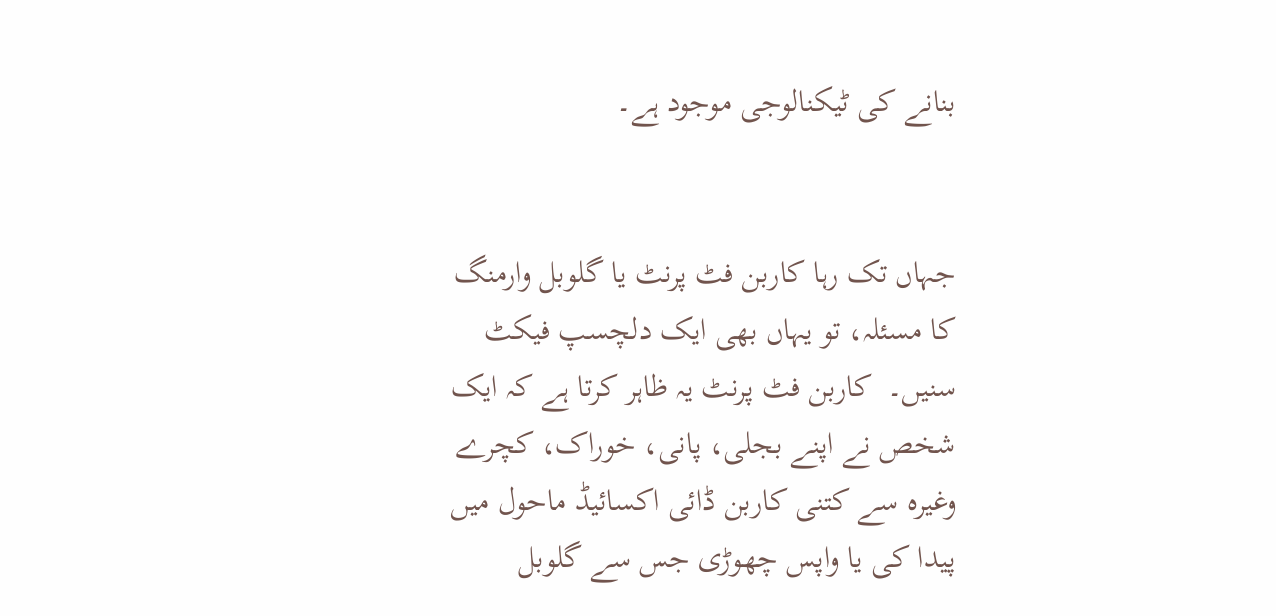بنانے کی ٹیکنالوجی موجود ہے۔


جہاں تک رہا کاربن فٹ پرنٹ یا گلوبل وارمنگ کا مسئلہ، تو یہاں بھی ایک دلچسپ فیکٹ سنیں۔  کاربن فٹ پرنٹ یہ ظاہر کرتا ہے کہ ایک شخص نے اپنے بجلی، پانی، خوراک، کچرے وغیرہ سے کتنی کاربن ڈائی اکسائیڈ ماحول میں پیدا کی یا واپس چھوڑی جس سے گلوبل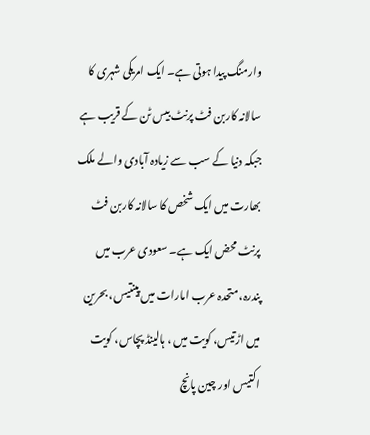وارمنگ پیدا ہوتی ہے۔ ایک امریکی شہری کا سالانہ کاربن فٹ پرنٹ بیس ٹن کے قریب ہے جبکہ دنیا کے سب سے زیادہ آبادی والے ملک بھارت میں ایک شخص کا سالانہ کاربن فٹ پرنٹ محض ایک ہے۔ سعودی عرب میں پندرہ، متحدہ عرب امارات میں پینتیس، بحرین میں اڑتیس، کویت میں ، ہالینڈ پچاس، کویت اکتیس اور چین پانچ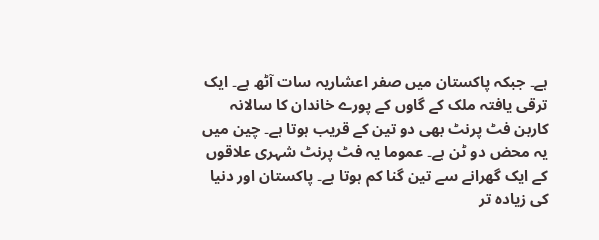ہے۔ جبکہ پاکستان میں صفر اعشاریہ سات آٹھ ہے۔ ایک ترقی یافتہ ملک کے گاوں کے پورے خاندان کا سالانہ کاربن فٹ پرنٹ بھی دو تین کے قریب ہوتا ہے۔ چین میں یہ محض دو ٹن ہے۔ عموما یہ فٹ پرنٹ شہری علاقوں کے ایک گھرانے سے تین گنا کم ہوتا ہے۔ پاکستان اور دنیا کی زیادہ تر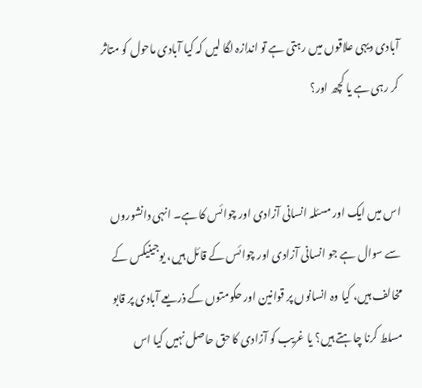آبادی دیہی علاقوں میں رہتی ہے تو اندازہ لگا لیں کہ کیا آبادی ماحول کو متاثر کر رہی ہے یا کچھ اور؟


اس میں ایک اور مسئلہ انسانی آزادی اور چوائس کا ہے۔ انہی دانشوروں سے سوال ہے جو انسانی آزادی اور چوائس کے قائل ہیں، یوجینیکس کے مخالف ہیں، کیا وہ انسانوں پر قوانین اور حکومتوں کے ذریعے آبادی پر قابو مسلط کرنا چاہتے ہیں؟ یا غریب کو آزادی کا حق حاصل نہیں کیا اس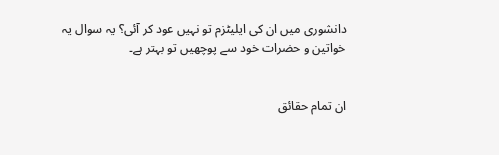دانشوری میں ان کی ایلیٹزم تو نہیں عود کر آئی؟ یہ سوال یہ خواتین و حضرات خود سے پوچھیں تو بہتر ہے۔


ان تمام حقائق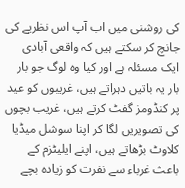کی روشنی میں اب آپ اس نظریے کی جانچ کر سکتے ہیں کہ واقعی آبادی ایک مسئلہ ہے اور کیا وہ لوگ جو بار بار یہ باتیں دہراتے ہیں، غریبوں کو عید پر کنڈومز گفٹ کرتے ہیں، غریب بچوں کی تصویریں لگا کر اپنا سوشل میڈیا کلاوٹ بڑھاتے ہیں، اپنے ایلیٹزم کے باعث غرباء سے نفرت کو زیادہ بچے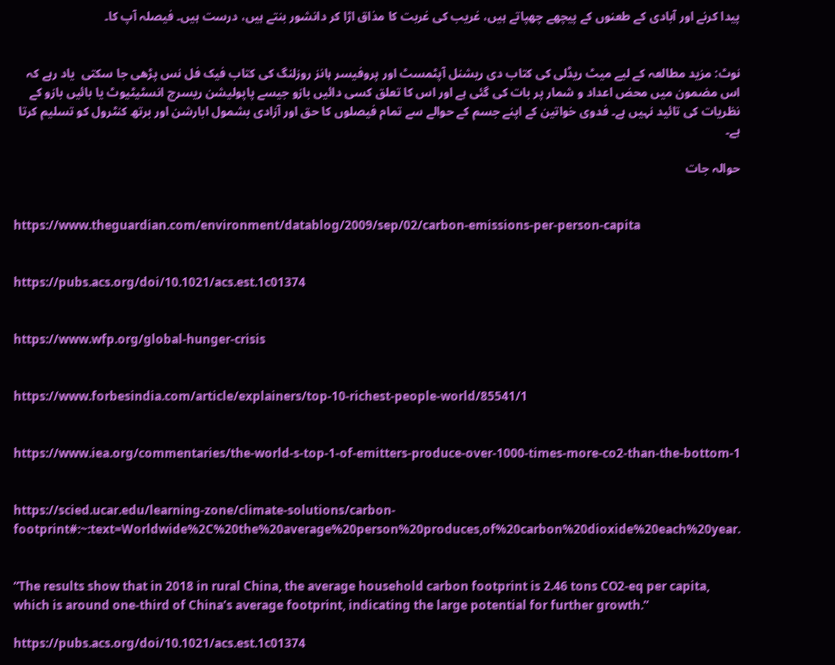پیدا کرنے اور آبادی کے طعنوں کے پیچھے چھپاتے ہیں، غریب کی غربت کا مذاق اڑا کر دانشور بنتے ہیں، درست ہیں۔ فیصلہ آپ کا۔


نوٹ: مزید مطالعہ کے لیے میٹ ریڈلی کی کتاب دی ریشنل آپٹمسٹ اور پروفیسر ہانز روزلنگ کی کتاب فیک فل نس پڑھی جا سکتی  یاد رہے کہ اس مضمون میں محض اعداد و شمار پر بات کی گئی ہے اور اس کا تعلق کسی دائیں بازو جیسے پاپولیشن ریسرچ انسٹیٹیوٹ یا بائیں بازو کے نظریات کی تائید نہیں ہے۔ فدوی خواتین کے اپنے جسم کے حوالے سے تمام فیصلوں کا حق اور آزادی بشمول ابارشن اور برتھ کنٹرول کو تسلیم کرتا ہے۔

حوالہ جات


https://www.theguardian.com/environment/datablog/2009/sep/02/carbon-emissions-per-person-capita


https://pubs.acs.org/doi/10.1021/acs.est.1c01374


https://www.wfp.org/global-hunger-crisis


https://www.forbesindia.com/article/explainers/top-10-richest-people-world/85541/1


https://www.iea.org/commentaries/the-world-s-top-1-of-emitters-produce-over-1000-times-more-co2-than-the-bottom-1


https://scied.ucar.edu/learning-zone/climate-solutions/carbon-footprint#:~:text=Worldwide%2C%20the%20average%20person%20produces,of%20carbon%20dioxide%20each%20year.


“The results show that in 2018 in rural China, the average household carbon footprint is 2.46 tons CO2-eq per capita, which is around one-third of China’s average footprint, indicating the large potential for further growth.”

https://pubs.acs.org/doi/10.1021/acs.est.1c01374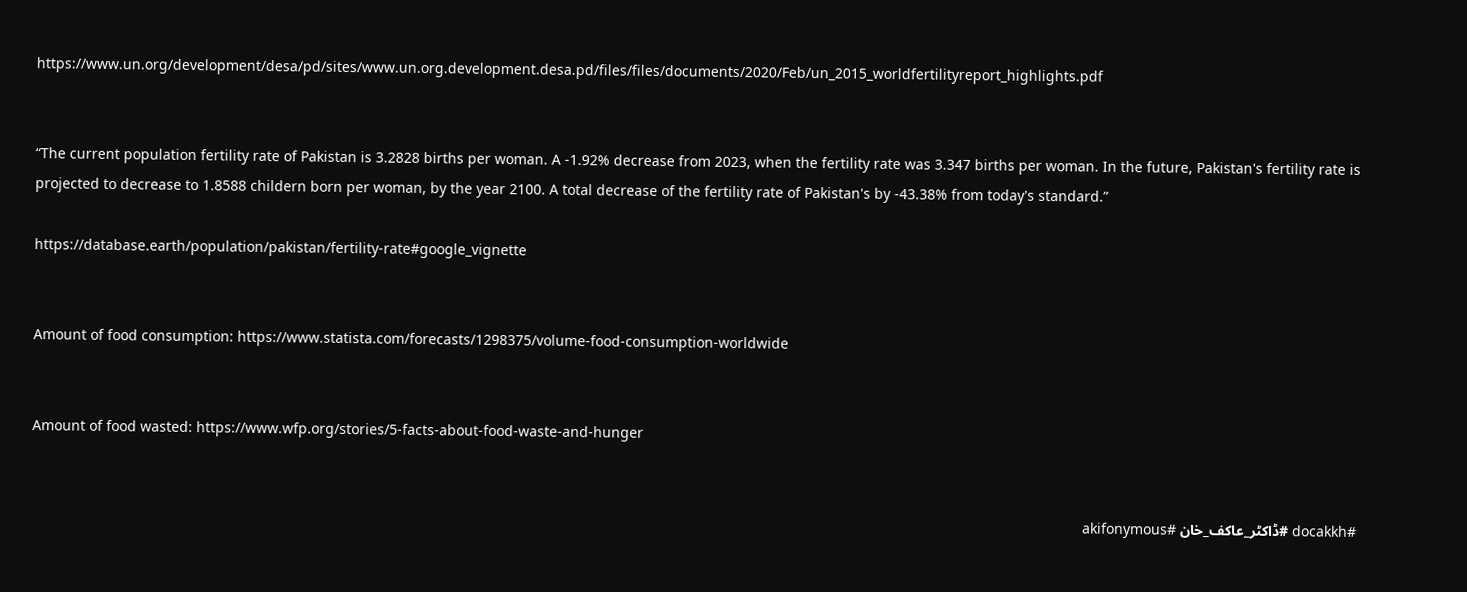https://www.un.org/development/desa/pd/sites/www.un.org.development.desa.pd/files/files/documents/2020/Feb/un_2015_worldfertilityreport_highlights.pdf


“The current population fertility rate of Pakistan is 3.2828 births per woman. A -1.92% decrease from 2023, when the fertility rate was 3.347 births per woman. In the future, Pakistan's fertility rate is projected to decrease to 1.8588 childern born per woman, by the year 2100. A total decrease of the fertility rate of Pakistan's by -43.38% from today's standard.”

https://database.earth/population/pakistan/fertility-rate#google_vignette


Amount of food consumption: https://www.statista.com/forecasts/1298375/volume-food-consumption-worldwide


Amount of food wasted: https://www.wfp.org/stories/5-facts-about-food-waste-and-hunger


#docakkh #ڈاکٹر_عاکف_خان #akifonymous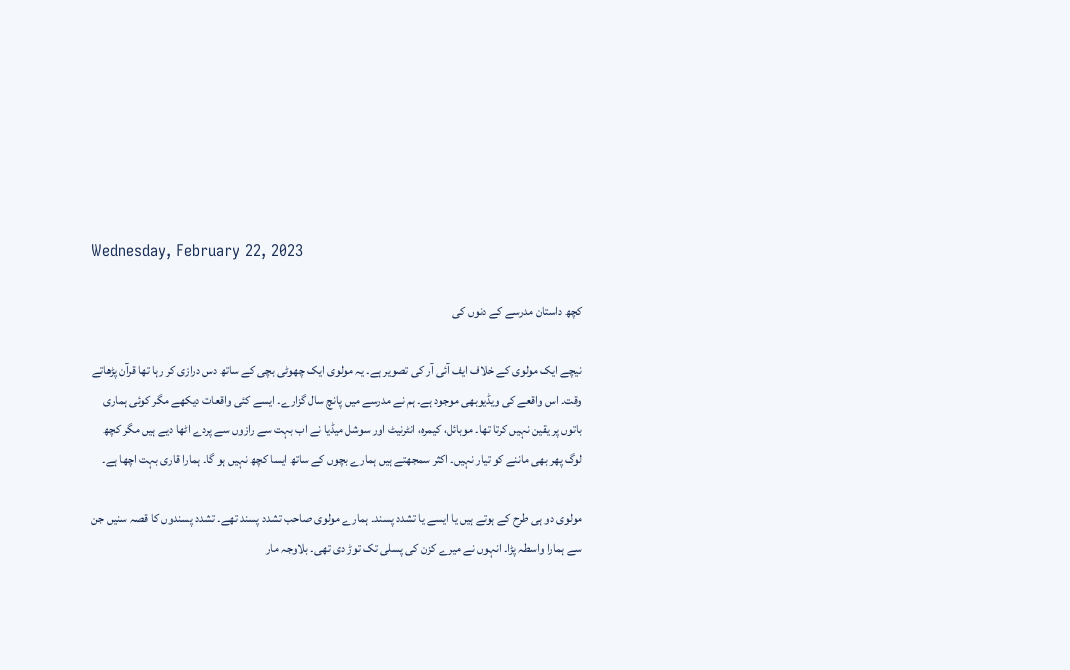Wednesday, February 22, 2023

کچھ داستان مدرسے کے دنوں کی

نیچے ایک مولوی کے خلاف ایف آئی آر کی تصویر ہے۔ یہ مولوی ایک چھوٹی بچی کے ساتھ دس درازی کر رہا تھا قرآن پڑھاتے وقت۔ اس واقعے کی ویڈیوبھی موجود ہے۔ ہم نے مدرسے میں پانچ سال گزارے۔ ایسے کئی واقعات دیکھے مگر کوئی ہماری باتوں پر یقین نہیں کرتا تھا۔ موبائل، کیمرہ، انٹرنیٹ اور سوشل میڈیا نے اب بہت سے رازوں سے پردے اٹھا دیے ہیں مگر کچھ لوگ پھر بھی ماننے کو تیار نہیں۔ اکثر سمجھتے ہیں ہمارے بچوں کے ساتھ ایسا کچھ نہیں ہو گا۔ ہمارا قاری بہت اچھا ہے۔

مولوی دو ہی طرح کے ہوتے ہیں یا ایسے یا تشدد پسند۔ ہمارے مولوی صاحب تشدد پسند تھے۔ تشدد پسندوں کا قصہ سنیں جن سے ہمارا واسطہ پڑا۔ انہوں نے میرے کزن کی پسلی تک توڑ دی تھی۔ بلاوجہ مار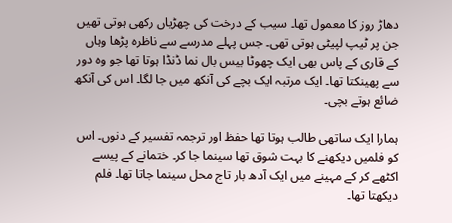دھاڑ روز کا معمول تھا۔ سیب کے درخت کی چھڑیاں رکھی ہوتی تھیں جن پر ٹیپ لپیٹی ہوتی تھی۔ جس پہلے مدرسے سے ناظرہ پڑھا وہاں کے قاری کے پاس بھی ایک چھوٹا بیس بال نما ڈنڈا ہوتا تھا جو وہ دور سے پھینکتا تھا۔ ایک مرتبہ ایک بچے کی آنکھ میں جا لگا۔ اس کی آنکھ ضائع ہوتے بچی۔

ہمارا ایک ساتھی طالب ہوتا تھا حفظ اور ترجمہ تفسیر کے دنوں۔ اس کو فلمیں دیکھنے کا بہت شوق تھا سینما جا کر۔ ختمانے کے پیسے اکٹھے کر کے مہینے میں ایک آدھ بار تاج محل سینما جاتا تھا۔ فلم دیکھتا تھا۔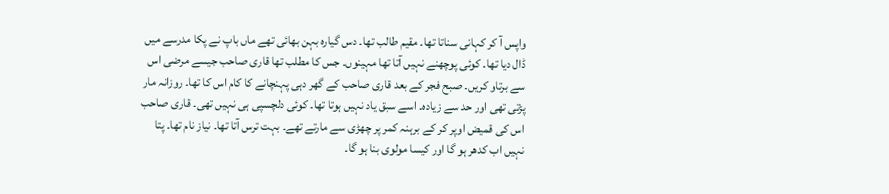واپس آ کر کہانی سناتا تھا۔ مقیم طالب تھا۔ دس گیارہ بہن بھائی تھے ماں باپ نے پکا مدرسے میں ڈال دیا تھا۔ کوئی پوچھنے نہیں آتا تھا مہینوں۔ جس کا مطلب تھا قاری صاحب جیسے مرضی اس سے برتاو کریں۔ صبح فجر کے بعد قاری صاحب کے گھر دہی پہنچانے کا کام اس کا تھا۔ روزانہ مار پڑتی تھی اور حد سے زیادہ۔ اسے سبق یاد نہیں ہوتا تھا۔ کوئی دلچسپی ہی نہیں تھی۔ قاری صاحب اس کی قمیض اوپر کر کے برہنہ کمر پر چھڑی سے مارتے تھے۔ بہت ترس آتا تھا۔ نیاز نام تھا۔ پتا نہیں اب کدھر ہو گا اور کیسا مولوی بنا ہو گا۔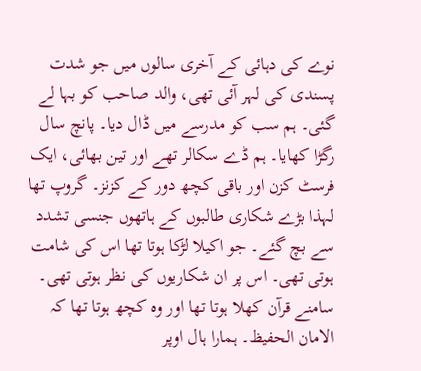نوے کی دہائی کے آخری سالوں میں جو شدت پسندی کی لہر آئی تھی، والد صاحب کو بہا لے گئی۔ ہم سب کو مدرسے میں ڈال دیا۔ پانچ سال رگڑا کھایا۔ ہم ڈے سکالر تھے اور تین بھائی، ایک فرسٹ کزن اور باقی کچھ دور کے کزنز۔ گروپ تھا لہذا بڑے شکاری طالبوں کے ہاتھوں جنسی تشدد سے بچ گئے۔ جو اکیلا لڑکا ہوتا تھا اس کی شامت ہوتی تھی۔ اس پر ان شکاریوں کی نظر ہوتی تھی۔ سامنے قرآن کھلا ہوتا تھا اور وہ کچھ ہوتا تھا کہ الامان الحفیظ۔ ہمارا ہال اوپر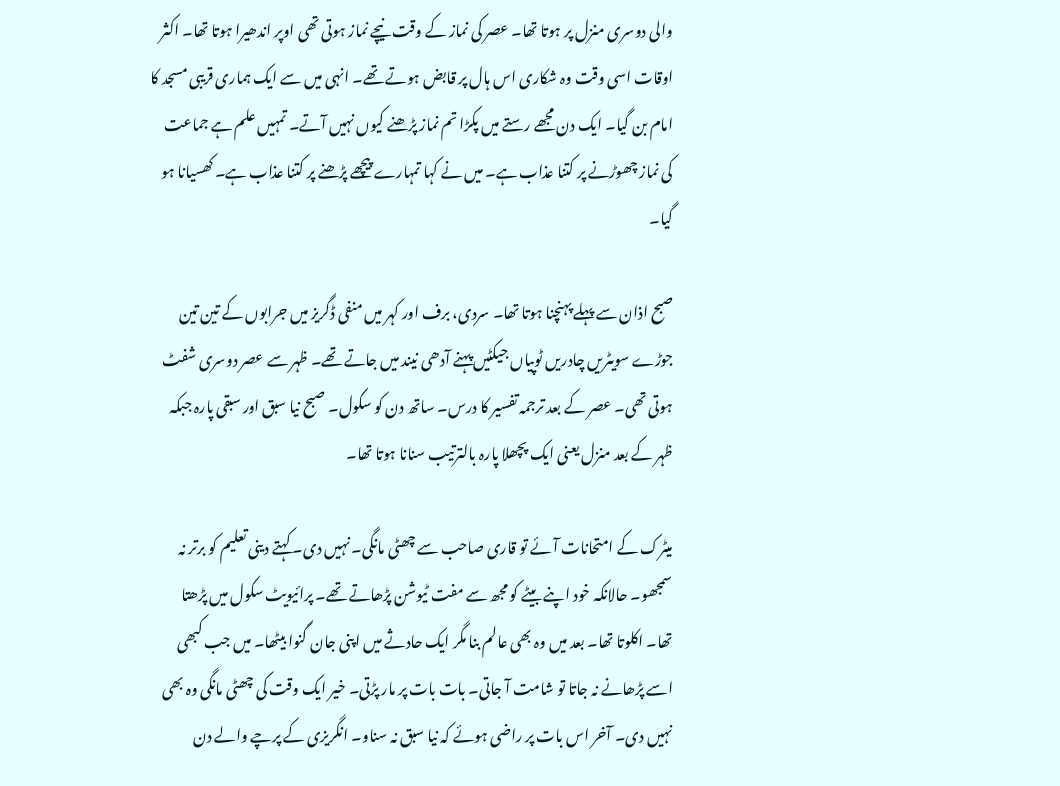والی دوسری منزل پر ہوتا تھا۔ عصر کی نماز کے وقت نیچے نماز ہوتی تھی اوپر اندھیرا ہوتا تھا۔ اکثر اوقات اسی وقت وہ شکاری اس ہال پر قابض ہوتے تھے۔ انہی میں سے ایک ہماری قریبی مسجد کا امام بن گیا۔ ایک دن مجھے رستے میں پکڑا تم نماز پڑھنے کیوں نہیں آتے۔ تمہیں علم ہے جماعت کی نماز چھوڑنے پر کتنا عذاب ہے۔ میں نے کہا تمہارے پیچھے پڑھنے پر کتنا عذاب ہے۔ کھسیانا ہو گیا۔

صبح اذان سے پہلے پہنچنا ہوتا تھا۔ سردی، برف اور کہر میں منفی ڈگریز میں جرابوں کے تین تین جوڑے سویٹریں چادریں ٹوپیاں جیکٹیں پہنے آدھی نیند میں جاتے تھے۔ ظہر سے عصر دوسری شفٹ ہوتی تھی۔ عصر کے بعد ترجمہ تفسیر کا درس۔ ساتھ دن کو سکول۔ صبح نیا سبق اور سبقی پارہ جبکہ ظہر کے بعد منزل یعنی ایک پچھلا پارہ بالترتیب سنانا ہوتا تھا۔

میٹرک کے امتحانات آئے تو قاری صاحب سے چھٹی مانگی۔ نہیں دی۔ کہتے دینی تعلیم کو برتر نہ سمجھو۔ حالانکہ خود اپنے بیٹے کو مجھ سے مفت ٹیوشن پڑھاتے تھے۔ پرائیویٹ سکول میں پڑھتا تھا۔ اکلوتا تھا۔ بعد میں وہ بھی عالم بنا مگر ایک حادثے میں اپنی جان گنوا بیٹھا۔ میں جب کبھی اسے پڑھانے نہ جاتا تو شامت آ جاتی۔ بات بات پر مار پڑتی۔ خیر ایک وقت کی چھٹی مانگی وہ بھی نہیں دی۔ آخر اس بات پر راضی ہوئے کہ نیا سبق نہ سناو۔ انگریزی کے پرچے والے دن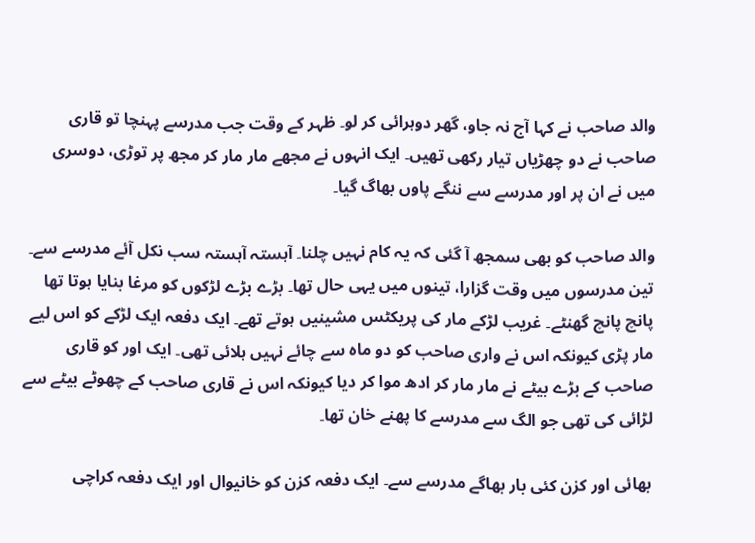والد صاحب نے کہا آج نہ جاو، گھر دوہرائی کر لو۔ ظہر کے وقت جب مدرسے پہنچا تو قاری صاحب نے دو چھڑیاں تیار رکھی تھیں۔ ایک انہوں نے مجھے مار مار کر مجھ پر توڑی، دوسری میں نے ان پر اور مدرسے سے ننگے پاوں بھاگ گیا۔

والد صاحب کو بھی سمجھ آ گئی کہ یہ کام نہیں چلنا۔ آہستہ آہستہ سب نکل آئے مدرسے سے۔ تین مدرسوں میں وقت گزارا، تینوں میں یہی حال تھا۔ بڑے بڑے لڑکوں کو مرغا بنایا ہوتا تھا پانچ پانچ گھنٹے۔ غریب لڑکے مار کی پریکٹس مشینیں ہوتے تھے۔ ایک دفعہ ایک لڑکے کو اس لیے مار پڑی کیونکہ اس نے واری صاحب کو دو ماہ سے چائے نہیں ہلائی تھی۔ ایک اور کو قاری صاحب کے بڑے بیٹے نے مار مار کر ادھ موا کر دیا کیونکہ اس نے قاری صاحب کے چھوٹے بیٹے سے لڑائی کی تھی جو الگ سے مدرسے کا پھنے خان تھا۔

بھائی اور کزن کئی بار بھاگے مدرسے سے۔ ایک دفعہ کزن کو خانیوال اور ایک دفعہ کراچی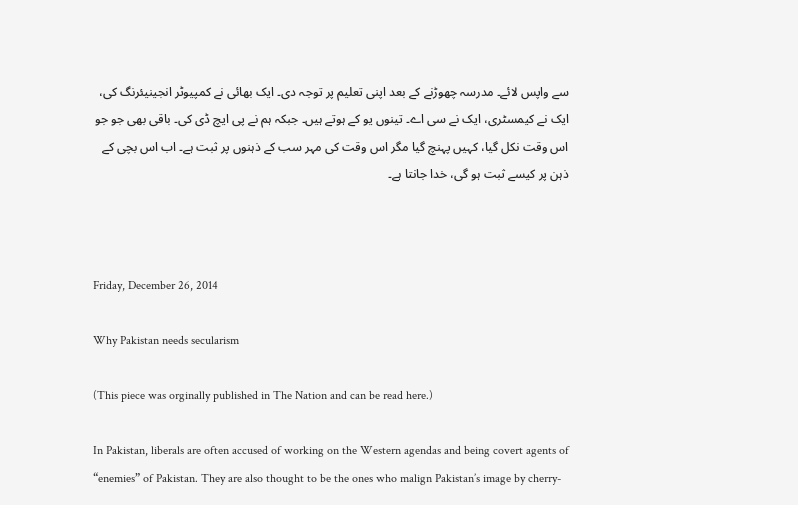سے واپس لائے۔ مدرسہ چھوڑنے کے بعد اپنی تعلیم پر توجہ دی۔ ایک بھائی نے کمپیوٹر انجینیئرنگ کی، ایک نے کیمسٹری، ایک نے سی اے۔ تینوں یو کے ہوتے ہیں۔ جبکہ ہم نے پی ایچ ڈی کی۔ باقی بھی جو جو اس وقت نکل گیا، کہیں پہنچ گیا مگر اس وقت کی مہر سب کے ذہنوں پر ثبت ہے۔ اب اس بچی کے ذہن پر کیسے ثبت ہو گی، خدا جانتا ہے۔



Friday, December 26, 2014

Why Pakistan needs secularism

(This piece was orginally published in The Nation and can be read here.)

In Pakistan, liberals are often accused of working on the Western agendas and being covert agents of “enemies” of Pakistan. They are also thought to be the ones who malign Pakistan’s image by cherry-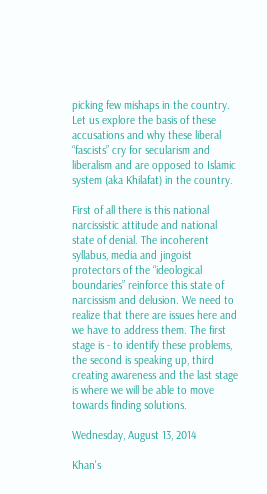picking few mishaps in the country. Let us explore the basis of these accusations and why these liberal “fascists” cry for secularism and liberalism and are opposed to Islamic system (aka Khilafat) in the country.

First of all there is this national narcissistic attitude and national state of denial. The incoherent syllabus, media and jingoist protectors of the “ideological boundaries” reinforce this state of narcissism and delusion. We need to realize that there are issues here and we have to address them. The first stage is - to identify these problems, the second is speaking up, third creating awareness and the last stage is where we will be able to move towards finding solutions.

Wednesday, August 13, 2014

Khan's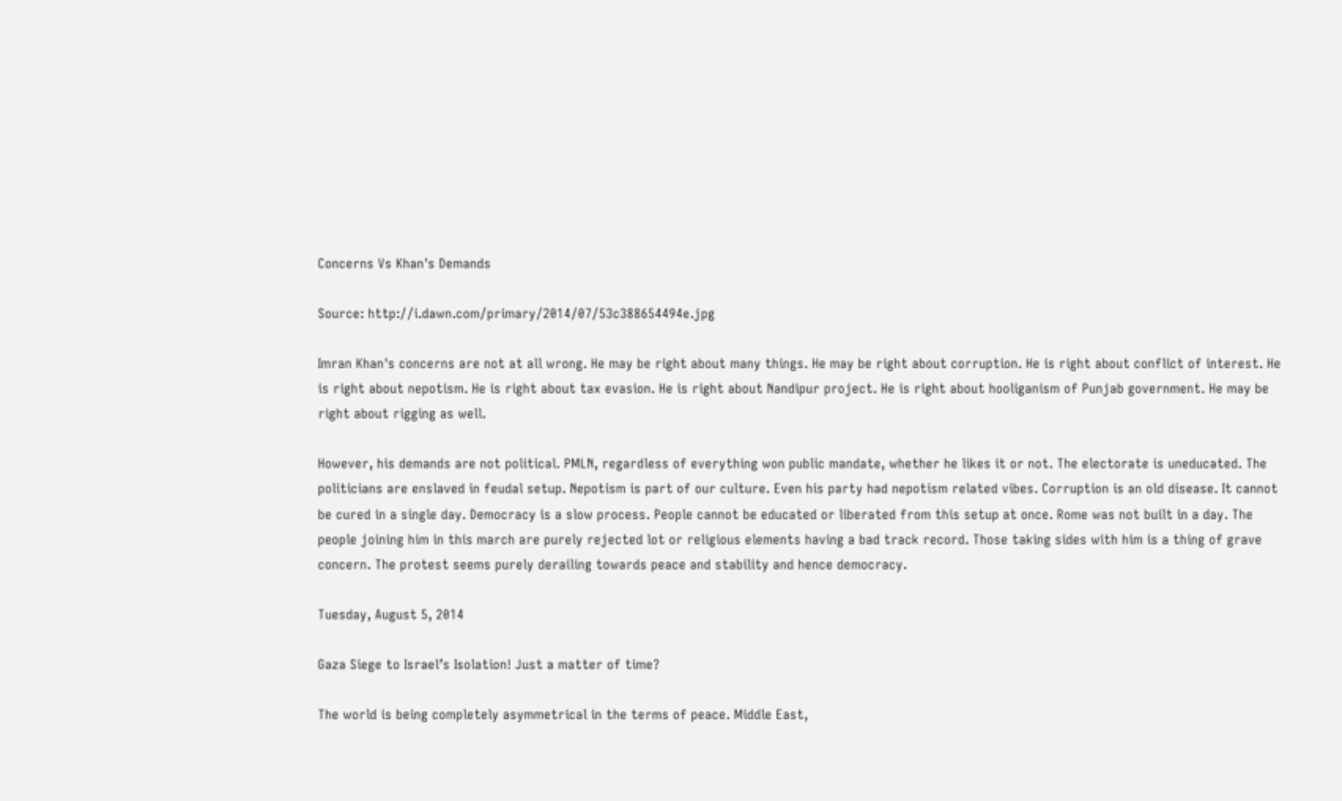Concerns Vs Khan's Demands

Source: http://i.dawn.com/primary/2014/07/53c388654494e.jpg

Imran Khan's concerns are not at all wrong. He may be right about many things. He may be right about corruption. He is right about conflict of interest. He is right about nepotism. He is right about tax evasion. He is right about Nandipur project. He is right about hooliganism of Punjab government. He may be right about rigging as well.

However, his demands are not political. PMLN, regardless of everything won public mandate, whether he likes it or not. The electorate is uneducated. The politicians are enslaved in feudal setup. Nepotism is part of our culture. Even his party had nepotism related vibes. Corruption is an old disease. It cannot be cured in a single day. Democracy is a slow process. People cannot be educated or liberated from this setup at once. Rome was not built in a day. The people joining him in this march are purely rejected lot or religious elements having a bad track record. Those taking sides with him is a thing of grave concern. The protest seems purely derailing towards peace and stability and hence democracy.

Tuesday, August 5, 2014

Gaza Siege to Israel’s Isolation! Just a matter of time?

The world is being completely asymmetrical in the terms of peace. Middle East,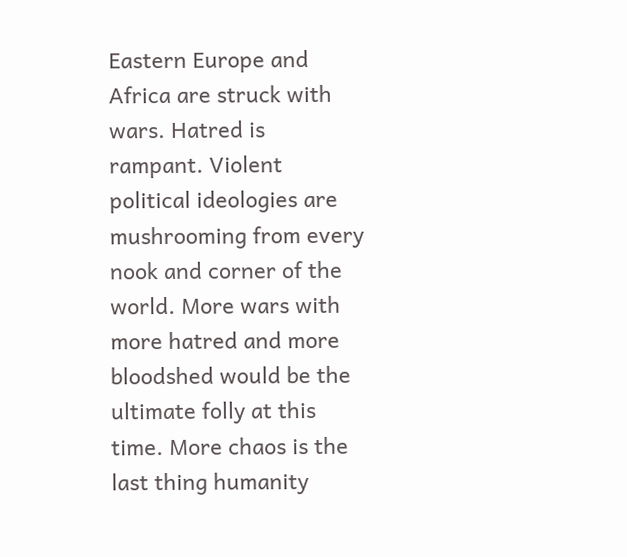Eastern Europe and Africa are struck with wars. Hatred is rampant. Violent political ideologies are mushrooming from every nook and corner of the world. More wars with more hatred and more bloodshed would be the ultimate folly at this time. More chaos is the last thing humanity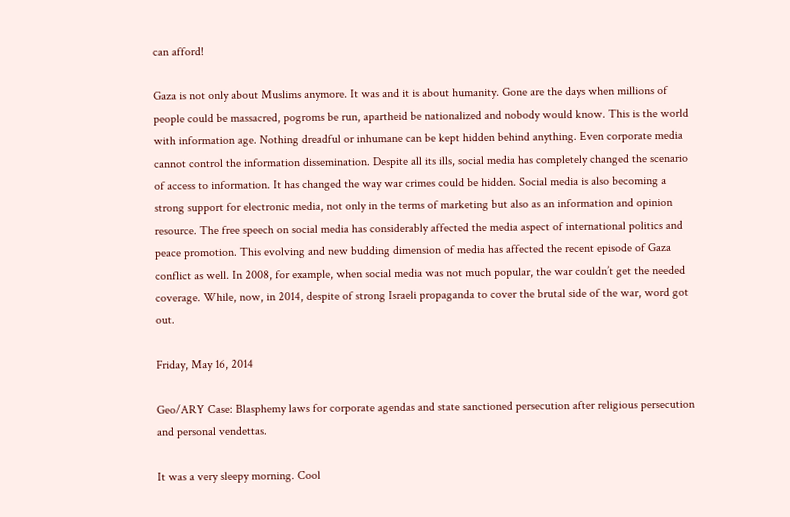can afford!

Gaza is not only about Muslims anymore. It was and it is about humanity. Gone are the days when millions of people could be massacred, pogroms be run, apartheid be nationalized and nobody would know. This is the world with information age. Nothing dreadful or inhumane can be kept hidden behind anything. Even corporate media cannot control the information dissemination. Despite all its ills, social media has completely changed the scenario of access to information. It has changed the way war crimes could be hidden. Social media is also becoming a strong support for electronic media, not only in the terms of marketing but also as an information and opinion resource. The free speech on social media has considerably affected the media aspect of international politics and peace promotion. This evolving and new budding dimension of media has affected the recent episode of Gaza conflict as well. In 2008, for example, when social media was not much popular, the war couldn’t get the needed coverage. While, now, in 2014, despite of strong Israeli propaganda to cover the brutal side of the war, word got out.

Friday, May 16, 2014

Geo/ARY Case: Blasphemy laws for corporate agendas and state sanctioned persecution after religious persecution and personal vendettas.

It was a very sleepy morning. Cool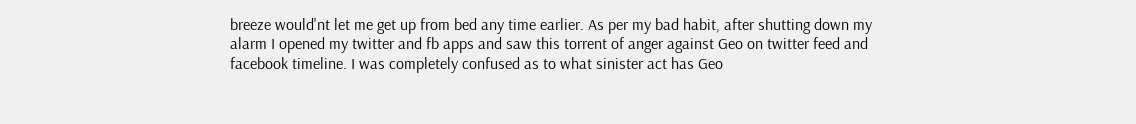breeze would'nt let me get up from bed any time earlier. As per my bad habit, after shutting down my alarm I opened my twitter and fb apps and saw this torrent of anger against Geo on twitter feed and facebook timeline. I was completely confused as to what sinister act has Geo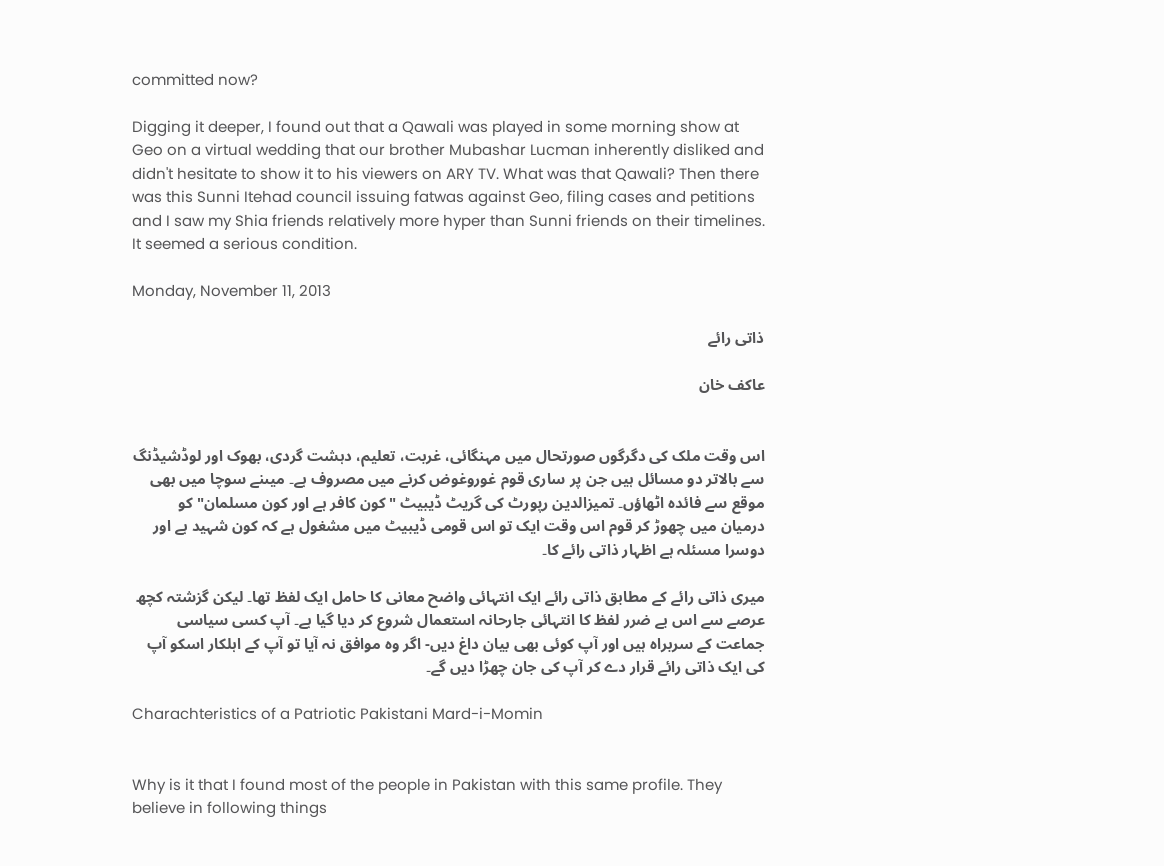committed now?

Digging it deeper, I found out that a Qawali was played in some morning show at Geo on a virtual wedding that our brother Mubashar Lucman inherently disliked and didn't hesitate to show it to his viewers on ARY TV. What was that Qawali? Then there was this Sunni Itehad council issuing fatwas against Geo, filing cases and petitions and I saw my Shia friends relatively more hyper than Sunni friends on their timelines. It seemed a serious condition.

Monday, November 11, 2013

ذاتی رائے

عاکف خان


اس وقت ملک کی دگرگوں صورتحال میں مہنگائی، غربت، تعلیم، دہشت گردی، بھوک اور لوڈشیڈنگ سے بالاتر دو مسائل ہیں جن پر ساری قوم غوروغوض کرنے میں مصروف ہے۔ میںنے سوچا میں بھی موقع سے فائدہ اٹھاؤں۔ تمیزالدین رپورٹ کی گریٹ ڈیبیٹ "کون کافر ہے اور کون مسلمان" کو درمیان میں چھوڑ کر قوم اس وقت ایک تو اس قومی ڈیبیٹ میں مشغول ہے کہ کون شہید ہے اور دوسرا مسئلہ ہے اظہار ذاتی رائے کا۔

میری ذاتی رائے کے مطابق ذاتی رائے ایک انتہائی واضح معانی کا حامل ایک لفظ تھا۔ لیکن گزشتہ کچھ عرصے سے اس بے ضرر لفظ کا انتہائی جارحانہ استعمال شروع کر دیا گیا ہے۔ آپ کسی سیاسی جماعت کے سربراہ ہیں اور آپ کوئی بھی بیان داغ دیں- اگر وہ موافق نہ آیا تو آپ کے اہلکار اسکو آپ کی ایک ذاتی رائے قرار دے کر آپ کی جان چھڑا دیں گے۔

Charachteristics of a Patriotic Pakistani Mard-i-Momin


Why is it that I found most of the people in Pakistan with this same profile. They believe in following things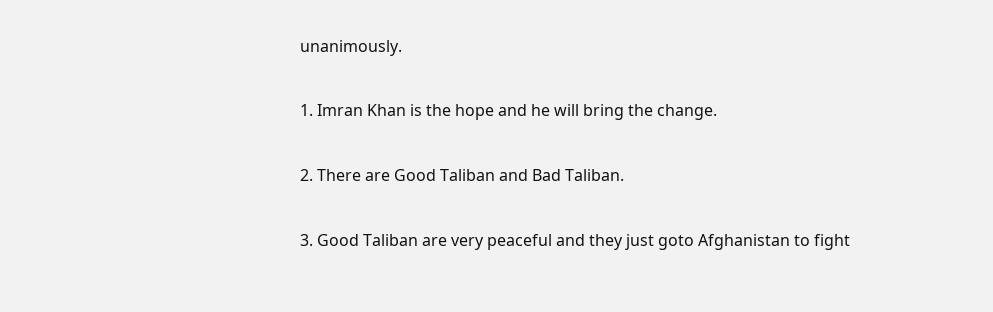unanimously.

1. Imran Khan is the hope and he will bring the change.

2. There are Good Taliban and Bad Taliban.

3. Good Taliban are very peaceful and they just goto Afghanistan to fight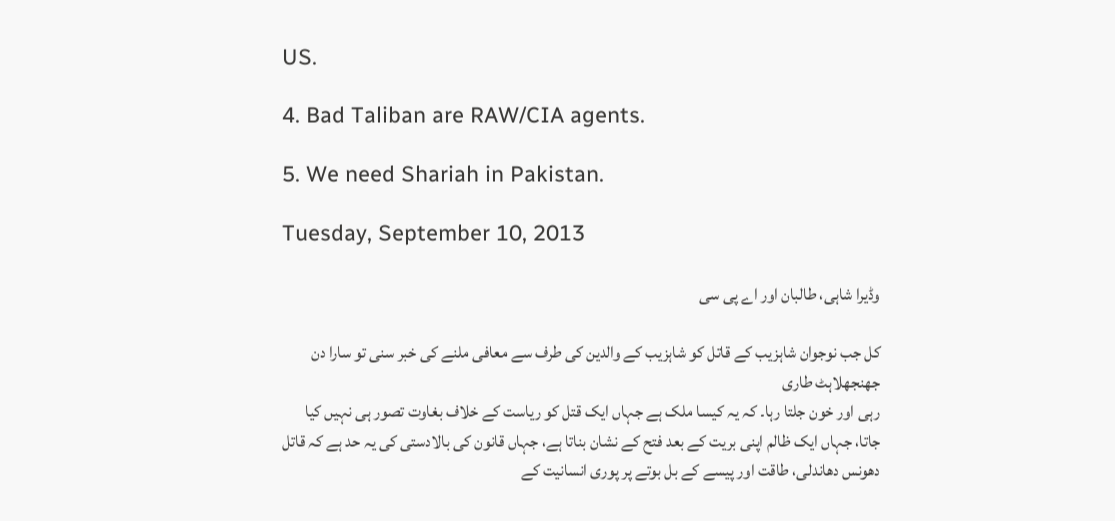US.

4. Bad Taliban are RAW/CIA agents.

5. We need Shariah in Pakistan.

Tuesday, September 10, 2013

وڈیرا شاہی، طالبان اور اے پی سی

کل جب نوجوان شاہزیب کے قاتل کو شاہزیب کے والدین کی طرف سے معافی ملنے کی خبر سنی تو سارا دن جھنجھلاہٹ طاری
رہی اور خون جلتا رہا۔ کہ یہ کیسا ملک ہے جہاں ایک قتل کو ریاست کے خلاف بغاوت تصور ہی نہیں کیا جاتا، جہاں ایک ظالم اپنی بریت کے بعد فتح کے نشان بناتا ہے، جہاں قانون کی بالادستی کی یہ حد ہے کہ قاتل دھونس دھاندلی، طاقت اور پیسے کے بل بوتے پر پوری انسانیت کے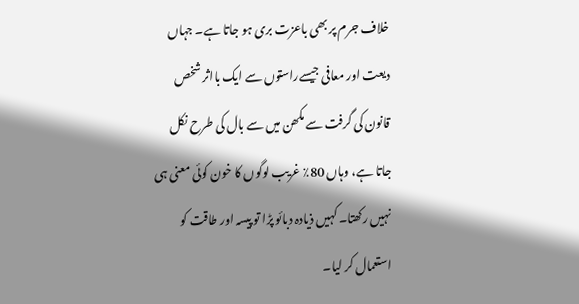خلاف جرم پر بھی باعزت بری ہو جاتا ہے۔ جہاں دیعت اور معافی جیسےراستوں سے ایک بااثر شخص قانون کی گرفت سے مکھن میں سے بال کی طرح نکل جاتا ہے، وہاں 80٪ غریب لوگوں کا خون کوئی معنی ہی نہیں رکھتا۔ کہیں ذیادہ دبائو پڑا تو پیسہ اور طاقت کو استعمال کر لیا۔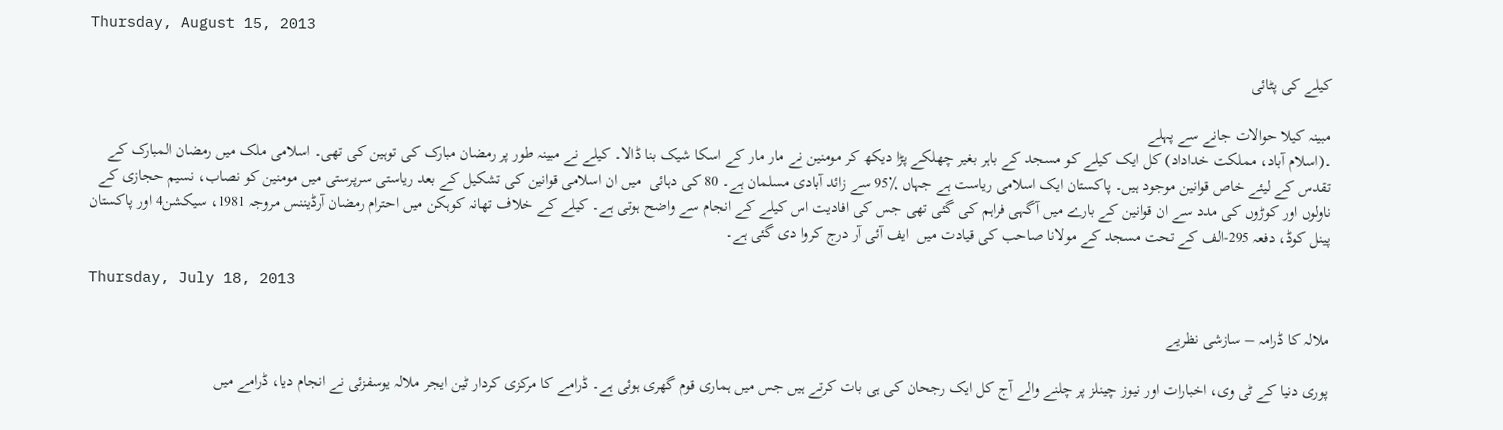Thursday, August 15, 2013

کیلے کی پٹائی

مبینہ کیلا حوالات جانے سے پہلے
۔(اسلام آباد، مملکت خداداد) کل ایک کیلے کو مسجد کے باہر بغیر چھلکے پڑا دیکھ کر مومنین نے مار مار کے اسکا شیک بنا ڈالا۔ کیلے نے مبینہ طور پر رمضان مبارک کی توہین کی تھی۔ اسلامی ملک میں رمضان المبارک کے تقدس کے لیئے خاص قوانین موجود ہیں۔ پاکستان ایک اسلامی ریاست ہے جہاں ٪95 سے زائد آبادی مسلمان ہے۔ 80 کی دہائی  میں ان اسلامی قوانین کی تشکیل کے بعد ریاستی سرپرستی میں مومنین کو نصاب، نسیم حجازی کے ناولوں اور کوڑوں کی مدد سے ان قوانین کے بارے میں آگہی فراہم کی گئی تھی جس کی افادیت اس کیلے کے انجام سے واضح ہوتی ہے۔ کیلے کے خلاف تھانہ کوہکن میں احترام رمضان آرڈیننس مروجہ 1981، سیکشن4 اور پاکستان پینل کوڈ، دفعہ 295-الف کے تحت مسجد کے مولانا صاحب کی قیادت میں  ایف آئی آر درج کروا دی گئی ہے۔

Thursday, July 18, 2013

ملالہ کا ڈرامہ – سازشی نظریے

پوری دنیا کے ٹی وی، اخبارات اور نیوز چینلز پر چلنے والے آج کل ایک رجحان کی ہی بات کرتے ہیں جس میں ہماری قوم گھری ہوئی ہے۔ ڈرامے کا مرکزی کردار ٹین ایجر ملالہ یوسفزئی نے انجام دیا، ڈرامے میں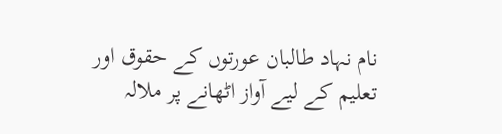نام نہاد طالبان عورتوں کے حقوق اور تعلیم کے لیے آواز اٹھانے پر ملالہ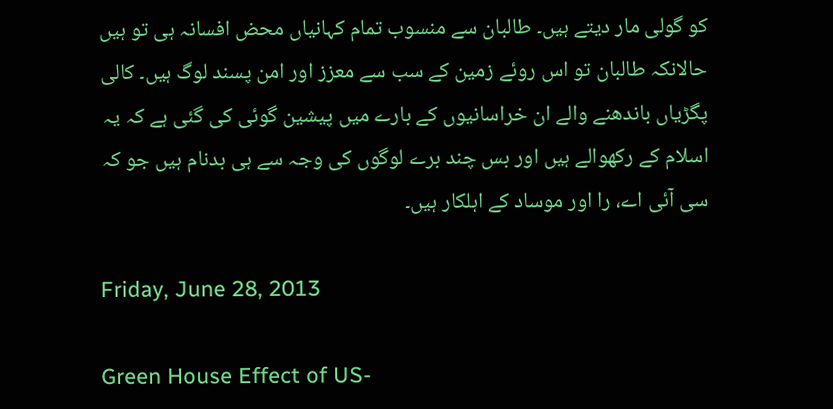کو گولی مار دیتے ہیں۔ طالبان سے منسوب تمام کہانیاں محض افسانہ ہی تو ہیں حالانکہ طالبان تو اس روئے زمین کے سب سے معزز اور امن پسند لوگ ہیں۔ کالی پگڑیاں باندھنے والے ان خراسانیوں کے بارے میں پیشین گوئی کی گئی ہے کہ یہ اسلام کے رکھوالے ہیں اور بس چند برے لوگوں کی وجہ سے ہی بدنام ہیں جو کہ سی آئی اے، را اور موساد کے اہلکار ہیں۔

Friday, June 28, 2013

Green House Effect of US-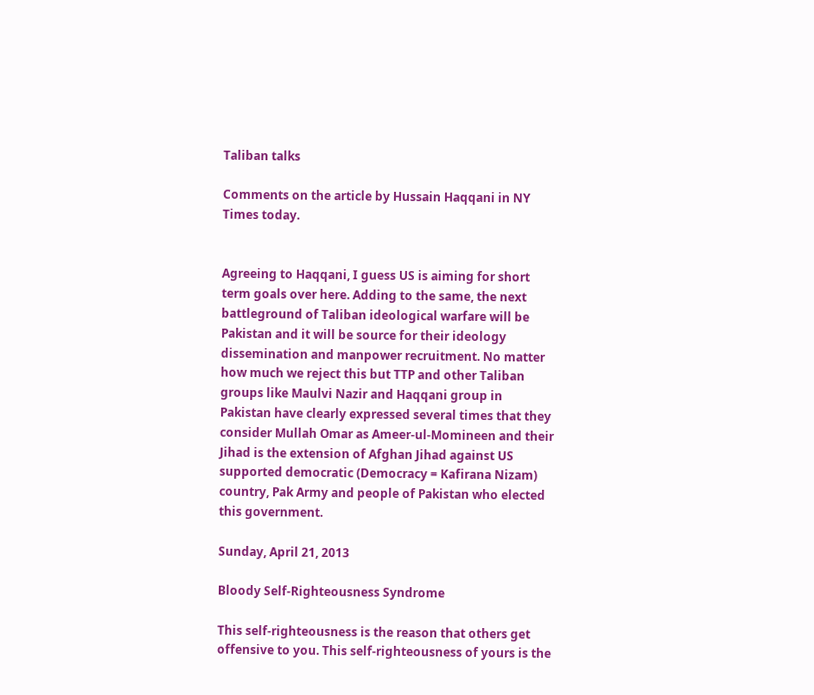Taliban talks

Comments on the article by Hussain Haqqani in NY Times today.


Agreeing to Haqqani, I guess US is aiming for short term goals over here. Adding to the same, the next battleground of Taliban ideological warfare will be Pakistan and it will be source for their ideology dissemination and manpower recruitment. No matter how much we reject this but TTP and other Taliban groups like Maulvi Nazir and Haqqani group in Pakistan have clearly expressed several times that they consider Mullah Omar as Ameer-ul-Momineen and their Jihad is the extension of Afghan Jihad against US supported democratic (Democracy = Kafirana Nizam) country, Pak Army and people of Pakistan who elected this government.

Sunday, April 21, 2013

Bloody Self-Righteousness Syndrome

This self-righteousness is the reason that others get offensive to you. This self-righteousness of yours is the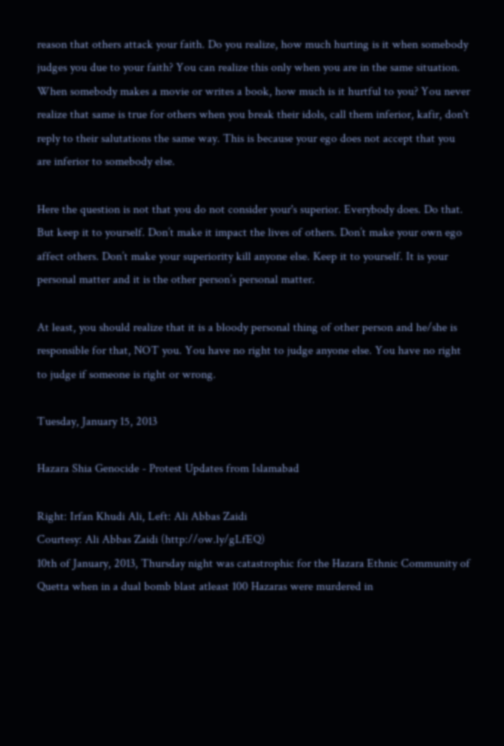reason that others attack your faith. Do you realize, how much hurting is it when somebody judges you due to your faith? You can realize this only when you are in the same situation. When somebody makes a movie or writes a book, how much is it hurtful to you? You never realize that same is true for others when you break their idols, call them inferior, kafir, don't reply to their salutations the same way. This is because your ego does not accept that you are inferior to somebody else.

Here the question is not that you do not consider your's superior. Everybody does. Do that. But keep it to yourself. Don’t make it impact the lives of others. Don’t make your own ego affect others. Don’t make your superiority kill anyone else. Keep it to yourself. It is your personal matter and it is the other person’s personal matter.

At least, you should realize that it is a bloody personal thing of other person and he/she is responsible for that, NOT you. You have no right to judge anyone else. You have no right to judge if someone is right or wrong.

Tuesday, January 15, 2013

Hazara Shia Genocide - Protest Updates from Islamabad

Right: Irfan Khudi Ali, Left: Ali Abbas Zaidi
Courtesy: Ali Abbas Zaidi (http://ow.ly/gLfEQ)
10th of January, 2013, Thursday night was catastrophic for the Hazara Ethnic Community of Quetta when in a dual bomb blast atleast 100 Hazaras were murdered in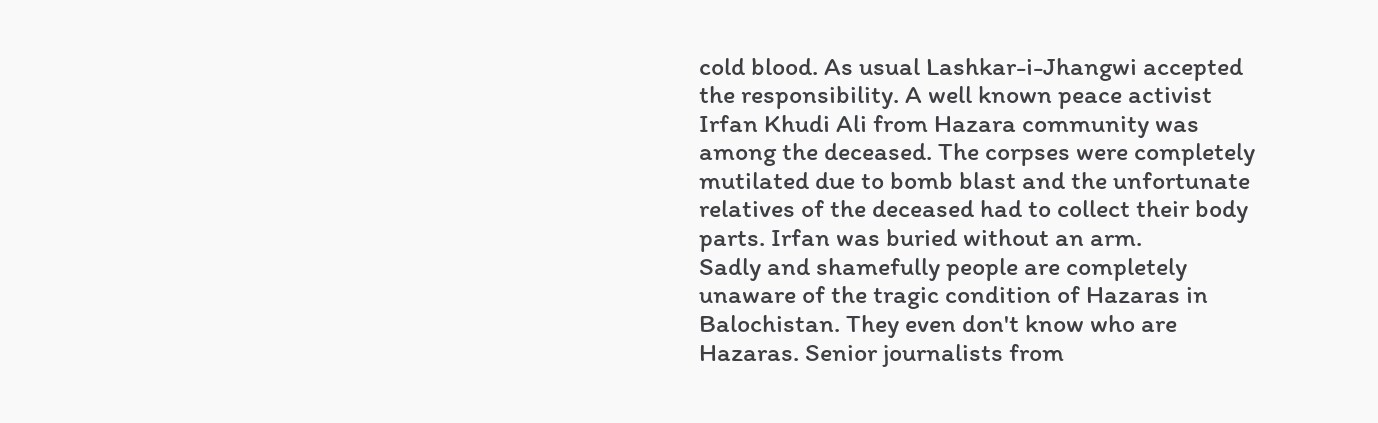cold blood. As usual Lashkar-i-Jhangwi accepted the responsibility. A well known peace activist Irfan Khudi Ali from Hazara community was among the deceased. The corpses were completely mutilated due to bomb blast and the unfortunate relatives of the deceased had to collect their body parts. Irfan was buried without an arm.
Sadly and shamefully people are completely unaware of the tragic condition of Hazaras in Balochistan. They even don't know who are Hazaras. Senior journalists from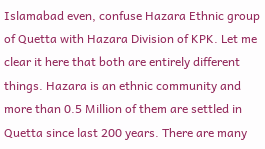Islamabad even, confuse Hazara Ethnic group of Quetta with Hazara Division of KPK. Let me clear it here that both are entirely different things. Hazara is an ethnic community and more than 0.5 Million of them are settled in Quetta since last 200 years. There are many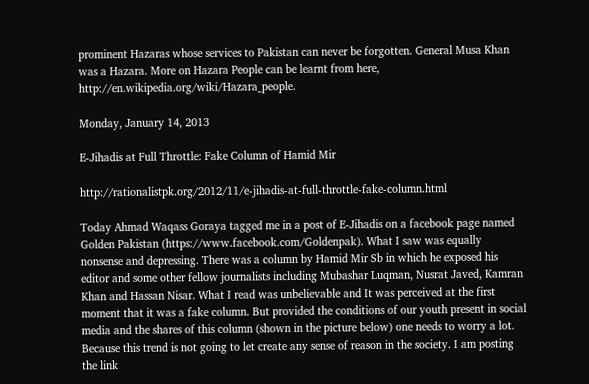prominent Hazaras whose services to Pakistan can never be forgotten. General Musa Khan was a Hazara. More on Hazara People can be learnt from here, http://en.wikipedia.org/wiki/Hazara_people.

Monday, January 14, 2013

E-Jihadis at Full Throttle: Fake Column of Hamid Mir

http://rationalistpk.org/2012/11/e-jihadis-at-full-throttle-fake-column.html

Today Ahmad Waqass Goraya tagged me in a post of E-Jihadis on a facebook page named Golden Pakistan (https://www.facebook.com/Goldenpak). What I saw was equally nonsense and depressing. There was a column by Hamid Mir Sb in which he exposed his editor and some other fellow journalists including Mubashar Luqman, Nusrat Javed, Kamran Khan and Hassan Nisar. What I read was unbelievable and It was perceived at the first moment that it was a fake column. But provided the conditions of our youth present in social media and the shares of this column (shown in the picture below) one needs to worry a lot. Because this trend is not going to let create any sense of reason in the society. I am posting the link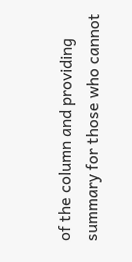of the column and providing summary for those who cannot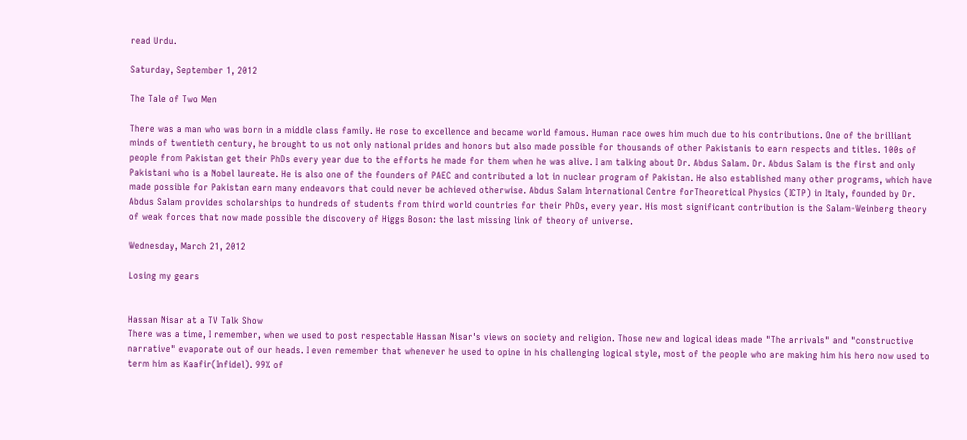read Urdu.

Saturday, September 1, 2012

The Tale of Two Men

There was a man who was born in a middle class family. He rose to excellence and became world famous. Human race owes him much due to his contributions. One of the brilliant minds of twentieth century, he brought to us not only national prides and honors but also made possible for thousands of other Pakistanis to earn respects and titles. 100s of people from Pakistan get their PhDs every year due to the efforts he made for them when he was alive. I am talking about Dr. Abdus Salam. Dr. Abdus Salam is the first and only Pakistani who is a Nobel laureate. He is also one of the founders of PAEC and contributed a lot in nuclear program of Pakistan. He also established many other programs, which have made possible for Pakistan earn many endeavors that could never be achieved otherwise. Abdus Salam International Centre forTheoretical Physics (ICTP) in Italy, founded by Dr. Abdus Salam provides scholarships to hundreds of students from third world countries for their PhDs, every year. His most significant contribution is the Salam-Weinberg theory of weak forces that now made possible the discovery of Higgs Boson: the last missing link of theory of universe.

Wednesday, March 21, 2012

Losing my gears


Hassan Nisar at a TV Talk Show
There was a time, I remember, when we used to post respectable Hassan Nisar's views on society and religion. Those new and logical ideas made "The arrivals" and "constructive narrative" evaporate out of our heads. I even remember that whenever he used to opine in his challenging logical style, most of the people who are making him his hero now used to term him as Kaafir(Infidel). 99% of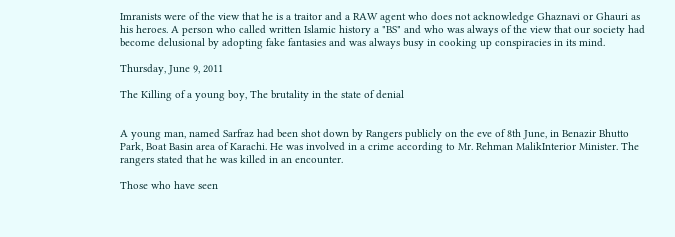Imranists were of the view that he is a traitor and a RAW agent who does not acknowledge Ghaznavi or Ghauri as his heroes. A person who called written Islamic history a "BS" and who was always of the view that our society had become delusional by adopting fake fantasies and was always busy in cooking up conspiracies in its mind.

Thursday, June 9, 2011

The Killing of a young boy, The brutality in the state of denial


A young man, named Sarfraz had been shot down by Rangers publicly on the eve of 8th June, in Benazir Bhutto Park, Boat Basin area of Karachi. He was involved in a crime according to Mr. Rehman MalikInterior Minister. The rangers stated that he was killed in an encounter.

Those who have seen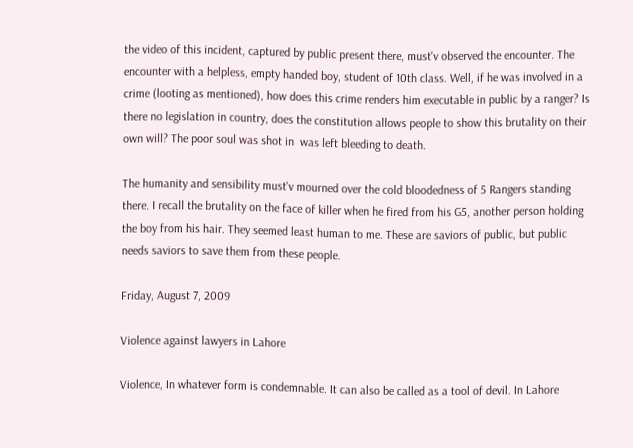the video of this incident, captured by public present there, must'v observed the encounter. The encounter with a helpless, empty handed boy, student of 10th class. Well, if he was involved in a crime (looting as mentioned), how does this crime renders him executable in public by a ranger? Is there no legislation in country, does the constitution allows people to show this brutality on their own will? The poor soul was shot in  was left bleeding to death.

The humanity and sensibility must'v mourned over the cold bloodedness of 5 Rangers standing there. I recall the brutality on the face of killer when he fired from his G5, another person holding the boy from his hair. They seemed least human to me. These are saviors of public, but public needs saviors to save them from these people.

Friday, August 7, 2009

Violence against lawyers in Lahore

Violence, In whatever form is condemnable. It can also be called as a tool of devil. In Lahore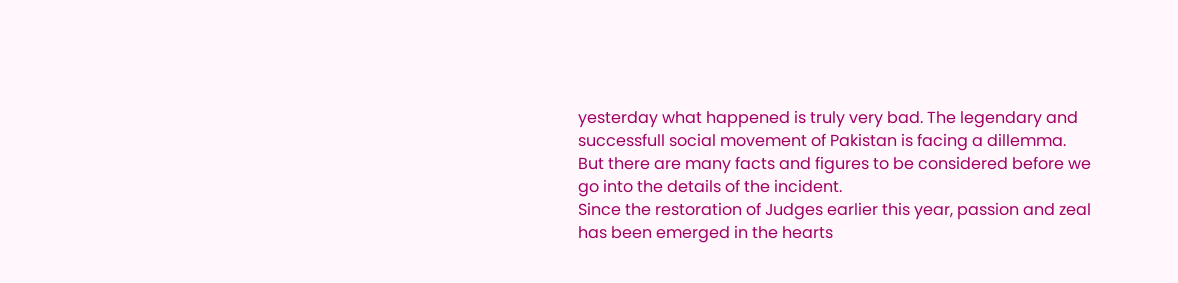yesterday what happened is truly very bad. The legendary and successfull social movement of Pakistan is facing a dillemma. But there are many facts and figures to be considered before we go into the details of the incident.
Since the restoration of Judges earlier this year, passion and zeal has been emerged in the hearts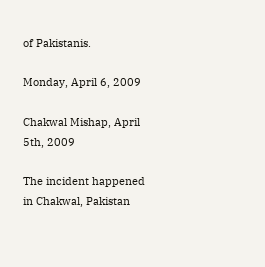of Pakistanis.

Monday, April 6, 2009

Chakwal Mishap, April 5th, 2009

The incident happened in Chakwal, Pakistan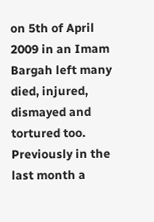on 5th of April 2009 in an Imam Bargah left many died, injured, dismayed and tortured too. Previously in the last month a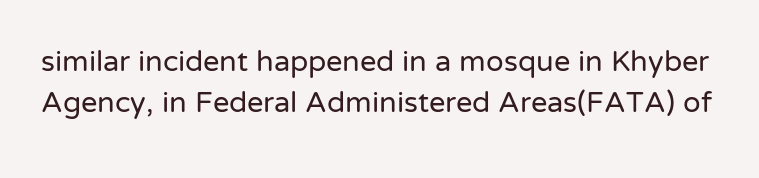similar incident happened in a mosque in Khyber Agency, in Federal Administered Areas(FATA) of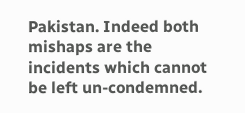Pakistan. Indeed both mishaps are the incidents which cannot be left un-condemned.